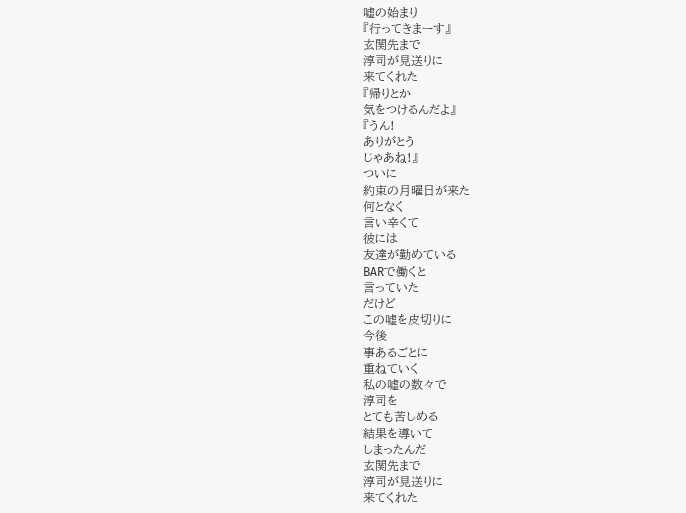嘘の始まり
『行ってきまーす』
玄関先まで
淳司が見送りに
来てくれた
『帰りとか
気をつけるんだよ』
『うん!
ありがとう
じゃあね!』
ついに
約束の月曜日が来た
何となく
言い辛くて
彼には
友達が勤めている
BARで働くと
言っていた
だけど
この嘘を皮切りに
今後
事あるごとに
重ねていく
私の嘘の数々で
淳司を
とても苦しめる
結果を導いて
しまったんだ
玄関先まで
淳司が見送りに
来てくれた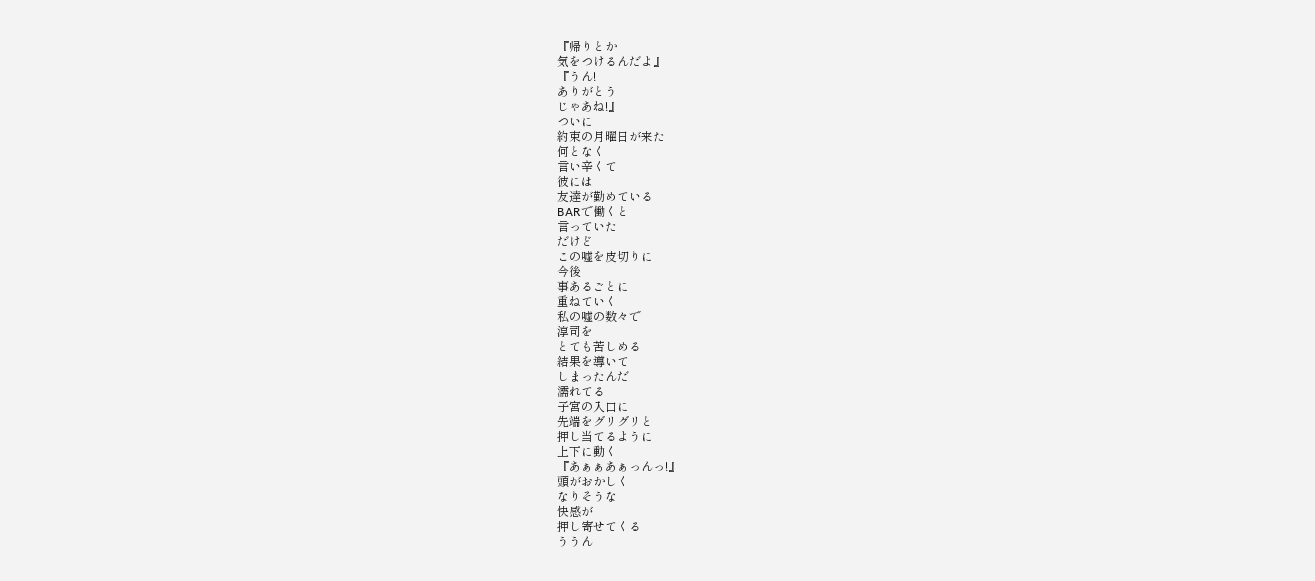『帰りとか
気をつけるんだよ』
『うん!
ありがとう
じゃあね!』
ついに
約束の月曜日が来た
何となく
言い辛くて
彼には
友達が勤めている
BARで働くと
言っていた
だけど
この嘘を皮切りに
今後
事あるごとに
重ねていく
私の嘘の数々で
淳司を
とても苦しめる
結果を導いて
しまったんだ
濡れてる
子宮の入口に
先端をグリグリと
押し当てるように
上下に動く
『あぁぁあぁっんっ!』
頭がおかしく
なりそうな
快感が
押し寄せてくる
ううん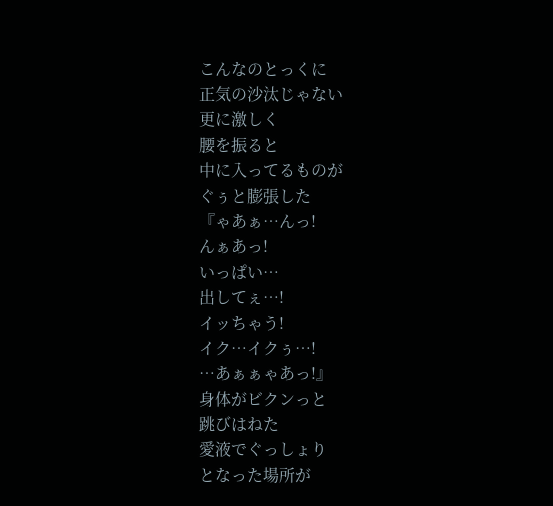こんなのとっくに
正気の沙汰じゃない
更に激しく
腰を振ると
中に入ってるものが
ぐぅと膨張した
『ゃあぁ…んっ!
んぁあっ!
いっぱい…
出してぇ…!
イッちゃう!
イク…イクぅ…!
…あぁぁゃあっ!』
身体がビクンっと
跳びはねた
愛液でぐっしょり
となった場所が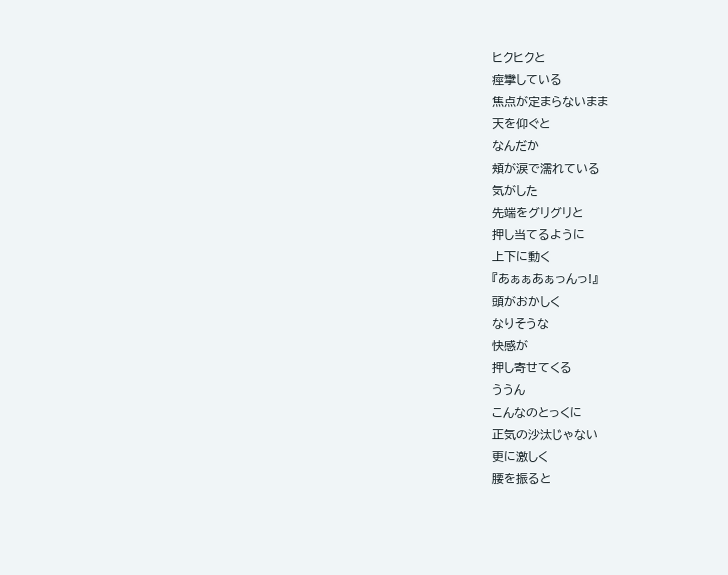ヒクヒクと
痙攣している
焦点が定まらないまま
天を仰ぐと
なんだか
頬が涙で濡れている
気がした
先端をグリグリと
押し当てるように
上下に動く
『あぁぁあぁっんっ!』
頭がおかしく
なりそうな
快感が
押し寄せてくる
ううん
こんなのとっくに
正気の沙汰じゃない
更に激しく
腰を振ると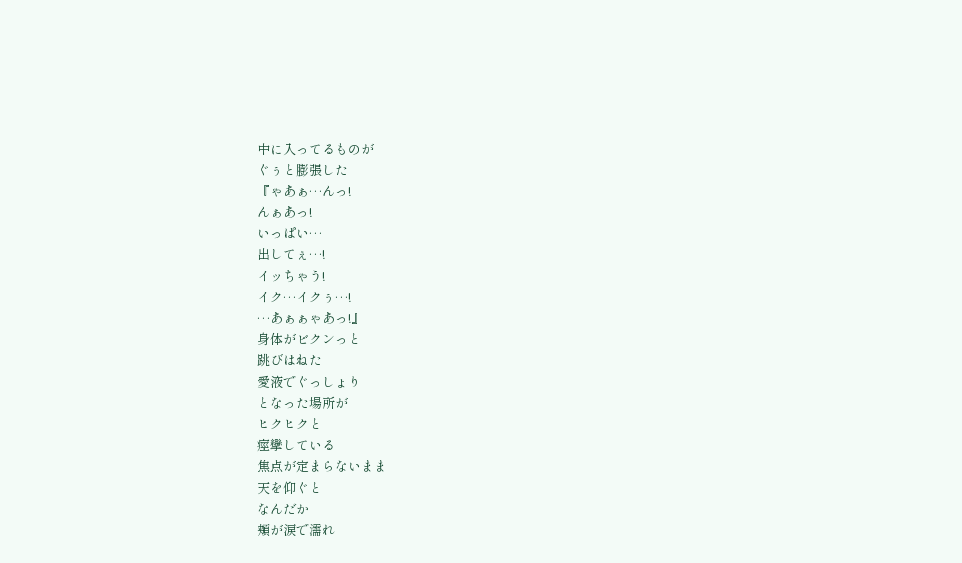中に入ってるものが
ぐぅと膨張した
『ゃあぁ…んっ!
んぁあっ!
いっぱい…
出してぇ…!
イッちゃう!
イク…イクぅ…!
…あぁぁゃあっ!』
身体がビクンっと
跳びはねた
愛液でぐっしょり
となった場所が
ヒクヒクと
痙攣している
焦点が定まらないまま
天を仰ぐと
なんだか
頬が涙で濡れ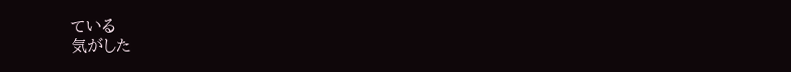ている
気がした